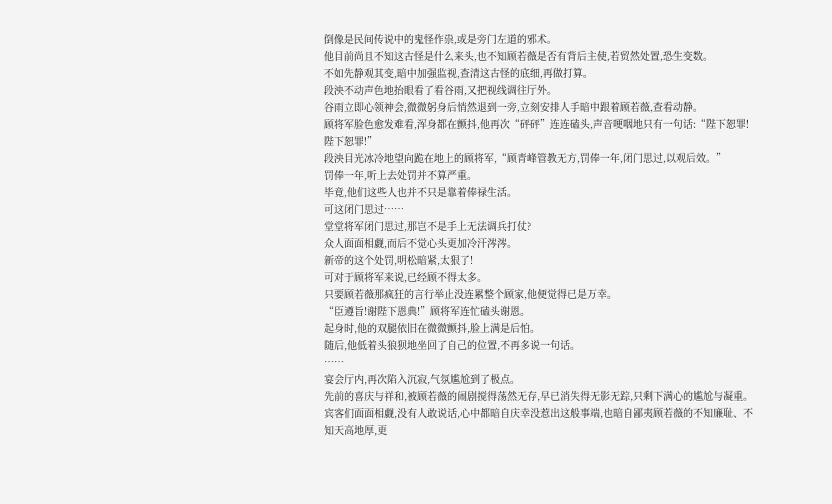倒像是民间传说中的鬼怪作祟,或是旁门左道的邪术。
他目前尚且不知这古怪是什么来头,也不知顾若薇是否有背后主使,若贸然处置,恐生变数。
不如先静观其变,暗中加强监视,查清这古怪的底细,再做打算。
段泱不动声色地抬眼看了看谷雨,又把视线调往厅外。
谷雨立即心领神会,微微躬身后悄然退到一旁,立刻安排人手暗中跟着顾若薇,查看动静。
顾将军脸色愈发难看,浑身都在颤抖,他再次“砰砰”连连磕头,声音哽咽地只有一句话:“陛下恕罪!陛下恕罪!”
段泱目光冰冷地望向跪在地上的顾将军,“顾青峰管教无方,罚俸一年,闭门思过,以观后效。”
罚俸一年,听上去处罚并不算严重。
毕竟,他们这些人也并不只是靠着俸禄生活。
可这闭门思过……
堂堂将军闭门思过,那岂不是手上无法调兵打仗?
众人面面相觑,而后不觉心头更加冷汗涔涔。
新帝的这个处罚,明松暗紧,太狠了!
可对于顾将军来说,已经顾不得太多。
只要顾若薇那疯狂的言行举止没连累整个顾家,他便觉得已是万幸。
“臣遵旨!谢陛下恩典!”顾将军连忙磕头谢恩。
起身时,他的双腿依旧在微微颤抖,脸上满是后怕。
随后,他低着头狼狈地坐回了自己的位置,不再多说一句话。
……
宴会厅内,再次陷入沉寂,气氛尴尬到了极点。
先前的喜庆与祥和,被顾若薇的闹剧搅得荡然无存,早已消失得无影无踪,只剩下满心的尴尬与凝重。
宾客们面面相觑,没有人敢说话,心中都暗自庆幸没惹出这般事端,也暗自鄙夷顾若薇的不知廉耻、不知天高地厚,更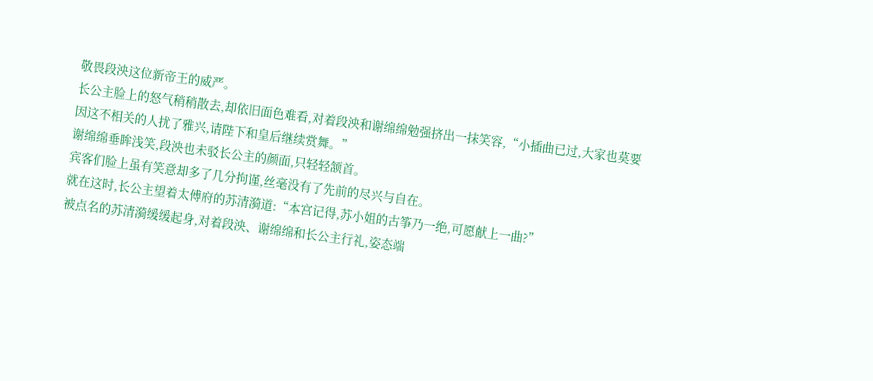敬畏段泱这位新帝王的威严。
长公主脸上的怒气稍稍散去,却依旧面色难看,对着段泱和谢绵绵勉强挤出一抹笑容,“小插曲已过,大家也莫要因这不相关的人扰了雅兴,请陛下和皇后继续赏舞。”
谢绵绵垂眸浅笑,段泱也未驳长公主的颜面,只轻轻颔首。
宾客们脸上虽有笑意却多了几分拘谨,丝毫没有了先前的尽兴与自在。
就在这时,长公主望着太傅府的苏清漪道:“本宫记得,苏小姐的古筝乃一绝,可愿献上一曲?”
被点名的苏清漪缓缓起身,对着段泱、谢绵绵和长公主行礼,姿态端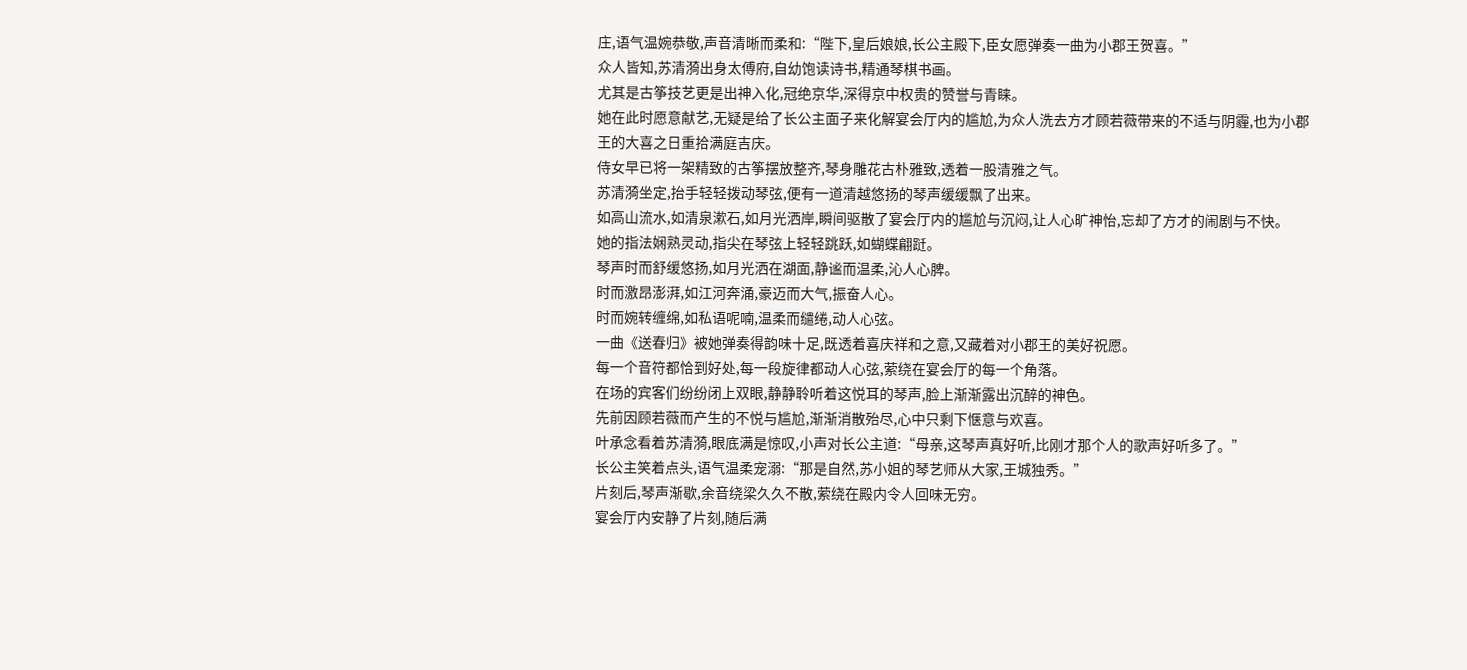庄,语气温婉恭敬,声音清晰而柔和:“陛下,皇后娘娘,长公主殿下,臣女愿弹奏一曲为小郡王贺喜。”
众人皆知,苏清漪出身太傅府,自幼饱读诗书,精通琴棋书画。
尤其是古筝技艺更是出神入化,冠绝京华,深得京中权贵的赞誉与青睐。
她在此时愿意献艺,无疑是给了长公主面子来化解宴会厅内的尴尬,为众人洗去方才顾若薇带来的不适与阴霾,也为小郡王的大喜之日重拾满庭吉庆。
侍女早已将一架精致的古筝摆放整齐,琴身雕花古朴雅致,透着一股清雅之气。
苏清漪坐定,抬手轻轻拨动琴弦,便有一道清越悠扬的琴声缓缓飘了出来。
如高山流水,如清泉漱石,如月光洒岸,瞬间驱散了宴会厅内的尴尬与沉闷,让人心旷神怡,忘却了方才的闹剧与不快。
她的指法娴熟灵动,指尖在琴弦上轻轻跳跃,如蝴蝶翩跹。
琴声时而舒缓悠扬,如月光洒在湖面,静谧而温柔,沁人心脾。
时而激昂澎湃,如江河奔涌,豪迈而大气,振奋人心。
时而婉转缠绵,如私语呢喃,温柔而缱绻,动人心弦。
一曲《送春归》被她弹奏得韵味十足,既透着喜庆祥和之意,又藏着对小郡王的美好祝愿。
每一个音符都恰到好处,每一段旋律都动人心弦,萦绕在宴会厅的每一个角落。
在场的宾客们纷纷闭上双眼,静静聆听着这悦耳的琴声,脸上渐渐露出沉醉的神色。
先前因顾若薇而产生的不悦与尴尬,渐渐消散殆尽,心中只剩下惬意与欢喜。
叶承念看着苏清漪,眼底满是惊叹,小声对长公主道:“母亲,这琴声真好听,比刚才那个人的歌声好听多了。”
长公主笑着点头,语气温柔宠溺:“那是自然,苏小姐的琴艺师从大家,王城独秀。”
片刻后,琴声渐歇,余音绕梁久久不散,萦绕在殿内令人回味无穷。
宴会厅内安静了片刻,随后满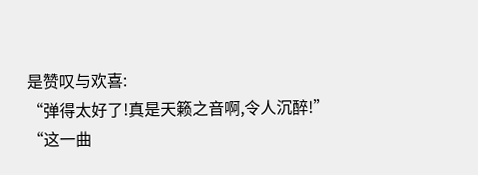是赞叹与欢喜:
“弹得太好了!真是天籁之音啊,令人沉醉!”
“这一曲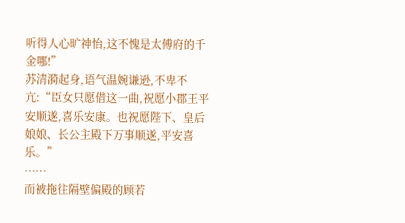听得人心旷神怡,这不愧是太傅府的千金哪!”
苏清漪起身,语气温婉谦逊,不卑不亢:“臣女只愿借这一曲,祝愿小郡王平安顺遂,喜乐安康。也祝愿陛下、皇后娘娘、长公主殿下万事顺遂,平安喜乐。”
……
而被拖往隔壁偏殿的顾若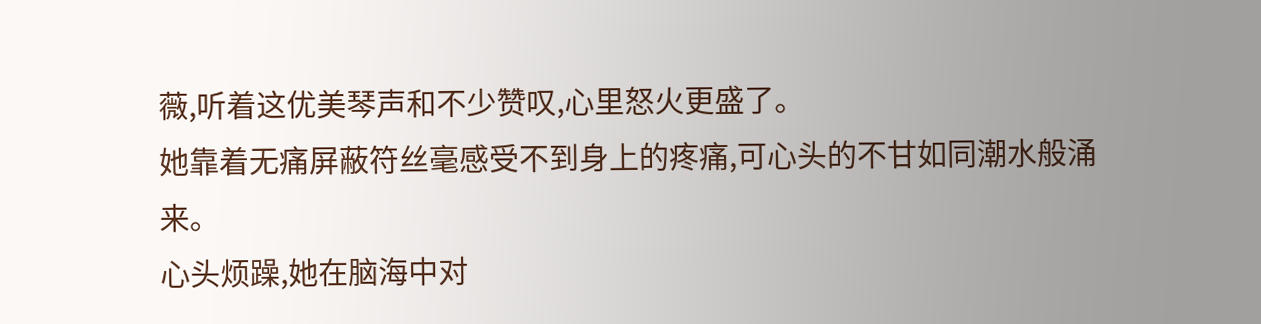薇,听着这优美琴声和不少赞叹,心里怒火更盛了。
她靠着无痛屏蔽符丝毫感受不到身上的疼痛,可心头的不甘如同潮水般涌来。
心头烦躁,她在脑海中对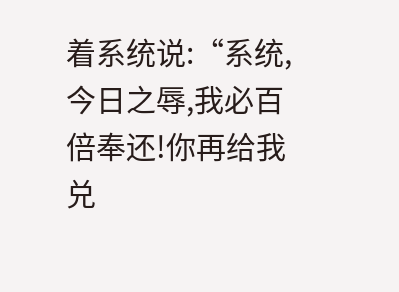着系统说:“系统,今日之辱,我必百倍奉还!你再给我兑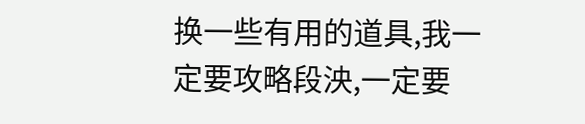换一些有用的道具,我一定要攻略段泱,一定要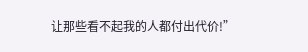让那些看不起我的人都付出代价!”